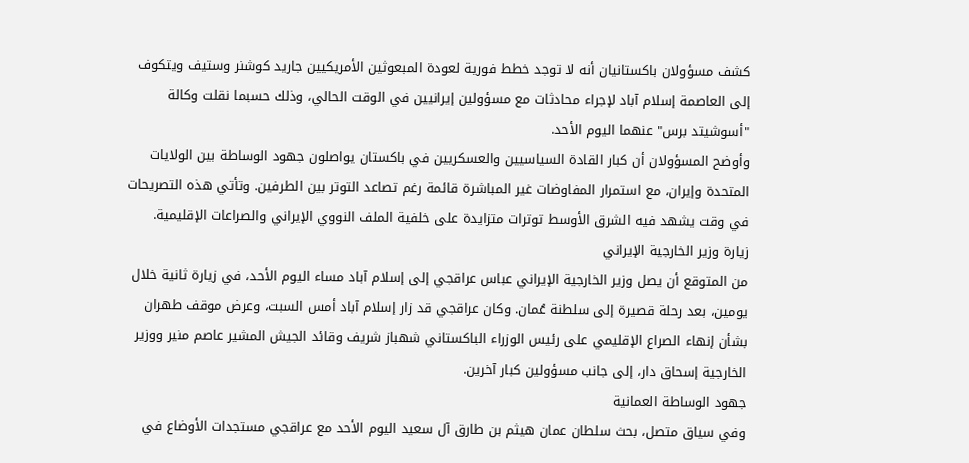كشف مسؤولان باكستانيان أنه لا توجد خطط فورية لعودة المبعوثين الأمريكيين جاريد كوشنر وستيف ويتكوف إلى العاصمة إسلام آباد لإجراء محادثات مع مسؤولين إيرانيين في الوقت الحالي، وذلك حسبما نقلت وكالة "أسوشيتد برس" عنهما اليوم الأحد.
وأوضح المسؤولان أن كبار القادة السياسيين والعسكريين في باكستان يواصلون جهود الوساطة بين الولايات المتحدة وإيران، مع استمرار المفاوضات غير المباشرة قائمة رغم تصاعد التوتر بين الطرفين. وتأتي هذه التصريحات في وقت يشهد فيه الشرق الأوسط توترات متزايدة على خلفية الملف النووي الإيراني والصراعات الإقليمية.
زيارة وزير الخارجية الإيراني
من المتوقع أن يصل وزير الخارجية الإيراني عباس عراقجي إلى إسلام آباد مساء اليوم الأحد، في زيارة ثانية خلال يومين، بعد رحلة قصيرة إلى سلطنة عُمان. وكان عراقجي قد زار إسلام آباد أمس السبت، وعرض موقف طهران بشأن إنهاء الصراع الإقليمي على رئيس الوزراء الباكستاني شهباز شريف وقائد الجيش المشير عاصم منير ووزير الخارجية إسحاق دار، إلى جانب مسؤولين كبار آخرين.
جهود الوساطة العمانية
وفي سياق متصل، بحث سلطان عمان هيثم بن طارق آل سعيد اليوم الأحد مع عراقجي مستجدات الأوضاع في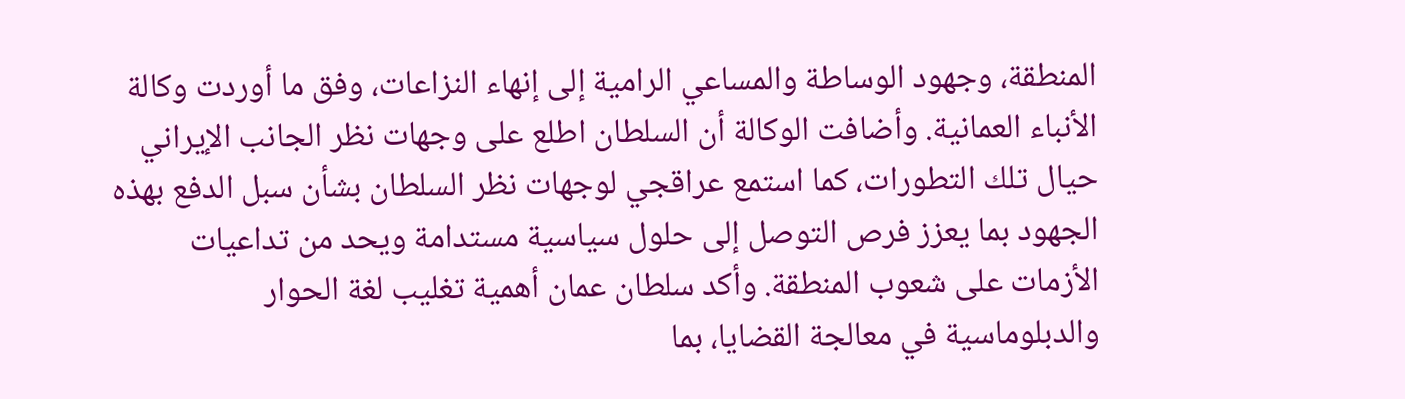المنطقة، وجهود الوساطة والمساعي الرامية إلى إنهاء النزاعات، وفق ما أوردت وكالة الأنباء العمانية. وأضافت الوكالة أن السلطان اطلع على وجهات نظر الجانب الإيراني حيال تلك التطورات، كما استمع عراقجي لوجهات نظر السلطان بشأن سبل الدفع بهذه الجهود بما يعزز فرص التوصل إلى حلول سياسية مستدامة ويحد من تداعيات الأزمات على شعوب المنطقة. وأكد سلطان عمان أهمية تغليب لغة الحوار والدبلوماسية في معالجة القضايا، بما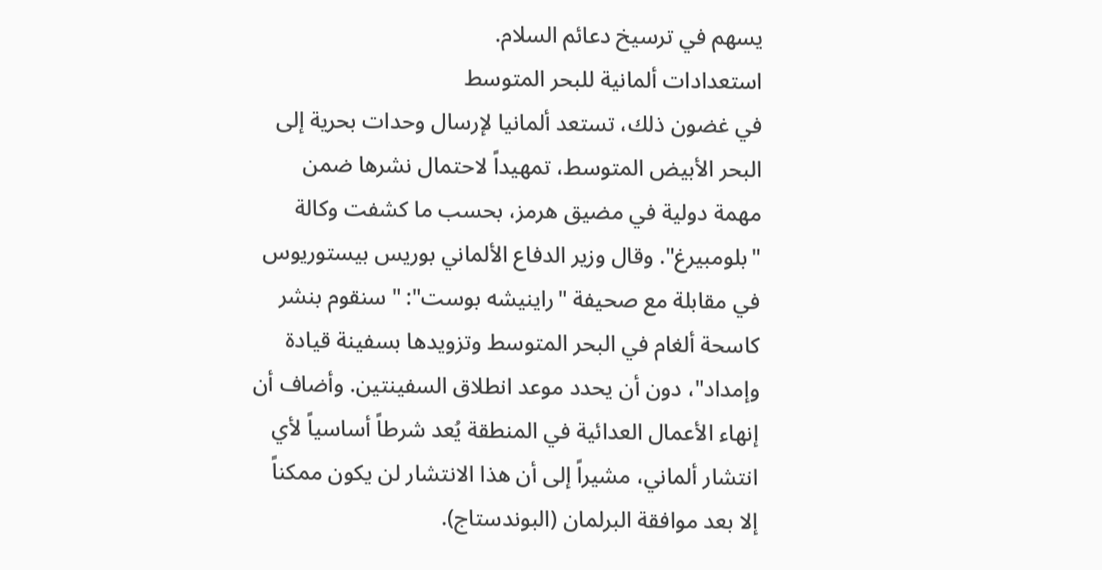يسهم في ترسيخ دعائم السلام.
استعدادات ألمانية للبحر المتوسط
في غضون ذلك، تستعد ألمانيا لإرسال وحدات بحرية إلى البحر الأبيض المتوسط، تمهيداً لاحتمال نشرها ضمن مهمة دولية في مضيق هرمز، بحسب ما كشفت وكالة "بلومبيرغ". وقال وزير الدفاع الألماني بوريس بيستوريوس في مقابلة مع صحيفة "راينيشه بوست": "سنقوم بنشر كاسحة ألغام في البحر المتوسط وتزويدها بسفينة قيادة وإمداد"، دون أن يحدد موعد انطلاق السفينتين. وأضاف أن إنهاء الأعمال العدائية في المنطقة يُعد شرطاً أساسياً لأي انتشار ألماني، مشيراً إلى أن هذا الانتشار لن يكون ممكناً إلا بعد موافقة البرلمان (البوندستاج).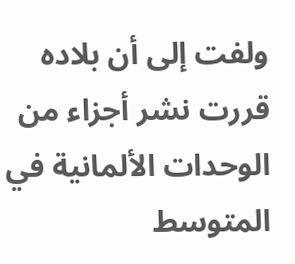ولفت إلى أن بلاده قررت نشر أجزاء من الوحدات الألمانية في المتوسط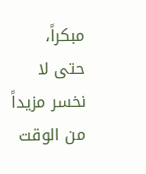مبكراً، حتى لا نخسر مزيداً من الوقت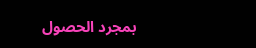بمجرد الحصول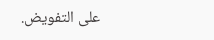على التفويض.